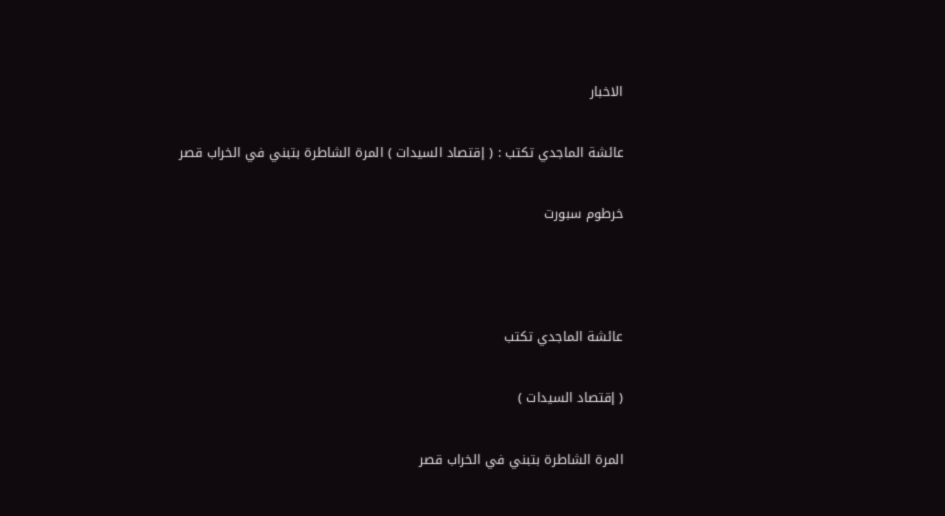الاخبار

عائشة الماجدي تكتب : ( إقتصاد السيدات ) المرة الشاطرة بتبني في الخراب قصر

خرطوم سبورت



عائشة الماجدي تكتب

( إقتصاد السيدات )

المرة الشاطرة بتبني في الخراب قصر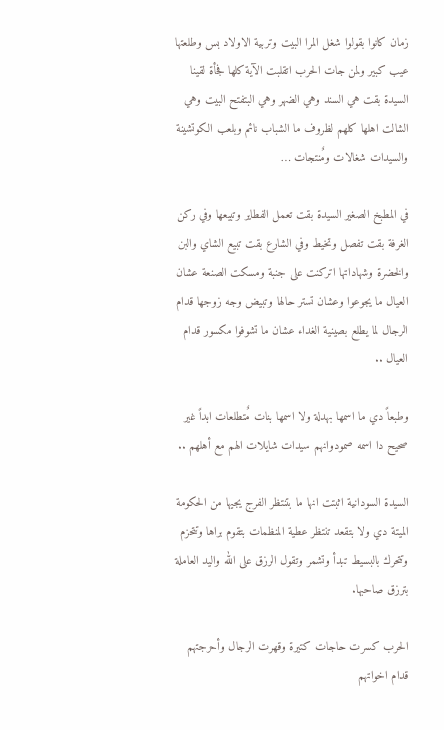زمان كانوا بقولوا شغل المرا البيت وتربية الاولاد بس وطلعتها عيب كبير ولمن جات الحرب اتقلبت الآية كلها فجأة لقينا السيدة بقت هي السند وهي الضهر وهي البتفتح البيت وهي الشالت اهلها كلهم لظروف ما الشباب نائم وبلعب الكوتشينة والسيدات شغالات ومٌنتجات …

في المطبخ الصغير السيدة بقت تعمل الفطاير وتبيعها وفي ركن الغرفة بقت تفصل وتخيط وفي الشارع بقت تبيع الشاي والبن والخضرة وشهاداتها اتركنت على جنبة ومسكت الصنعة عشان العيال ما يجوعوا وعشان تستر حالها وتبيض وجه زوجها قدام الرجال لما يطلع بصينية الغداء عشان ما تشوفوا مكسور قدام العيال ..

وطبعاً دي ما اسمها بهدلة ولا اسمها بنات مٌتطلعات ابداً غير صحيح دا اسمه صمودوانهم سيدات شايلات الهم مع أهلهم ..

السيدة السودانية اثبتت انها ما بتنتظر الفرج يجيها من الحكومة الميتة دي ولا بتقعد تنتظر عطية المنظمات بتقوم براها وتتحزم وتتحرك بالبسيط تبدأ وتشمر وتقول الرزق على الله واليد العاملة بترزق صاحبها.

الحرب كسرت حاجات كتيرة وقهرت الرجال وأحرجتهم قدام اخواتهم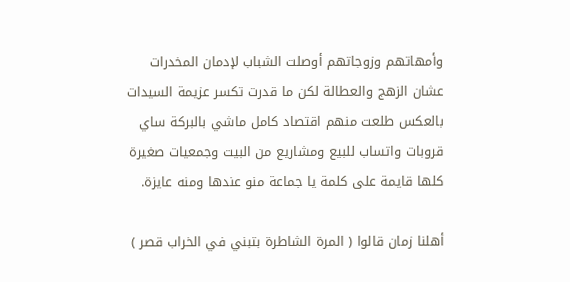وأمهاتهم وزوجاتهم أوصلت الشباب لإدمان المخدرات عشان الزهج والعطالة لكن ما قدرت تكسر عزيمة السيدات بالعكس طلعت منهم اقتصاد كامل ماشي بالبركة ساي قروبات واتساب للبيع ومشاريع من البيت وجمعيات صغيرة كلها قايمة على كلمة يا جماعة منو عندها ومنه عايزة.

أهلنا زمان قالوا ( المرة الشاطرة بتبني في الخراب قصر )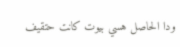ودا الحاصل هسي بيوت كانت حتقيف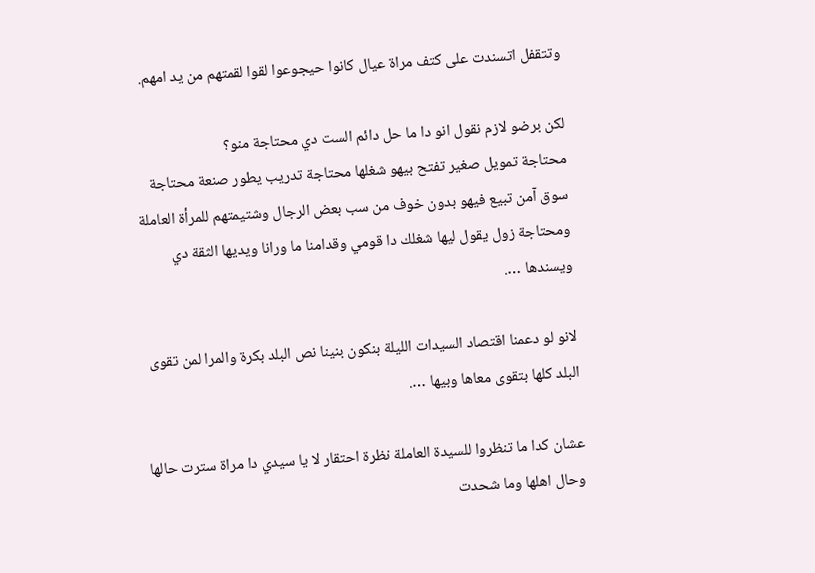وتتقفل اتسندت على كتف مراة عيال كانوا حيجوعوا لقوا لقمتهم من يد امهم.

لكن برضو لازم نقول انو دا ما حل دائم الست دي محتاجة منو؟
محتاجة تمويل صغير تفتح بيهو شغلها محتاجة تدريب يطور صنعة محتاجة سوق آمن تبيع فيهو بدون خوف من سب بعض الرجال وشتيمتهم للمرأة العاملة ومحتاجة زول يقول ليها شغلك دا قومي وقدامنا ما ورانا ويديها الثقة دي ويسندها ….

لانو لو دعمنا اقتصاد السيدات الليلة بنكون بنينا نص البلد بكرة والمرا لمن تقوى البلد كلها بتقوى معاها وبيها ….

عشان كدا ما تنظروا للسيدة العاملة نظرة احتقار لا يا سيدي دا مراة سترت حالها وحال اهلها وما شحدت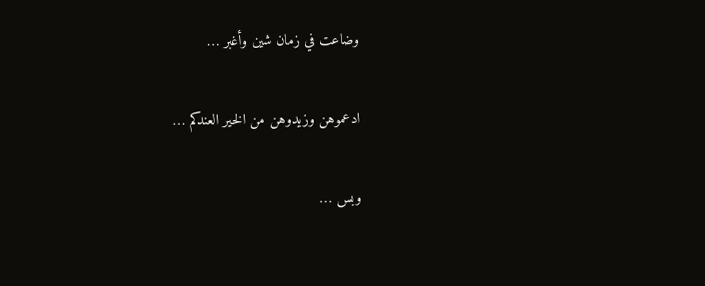وضاعت في زمان شين وأغبر …

ادعموهن وزيدوهن من الخير العندكم …

وبس …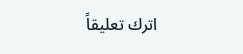اترك تعليقاً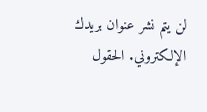لن يتم نشر عنوان بريدك الإلكتروني. الحقول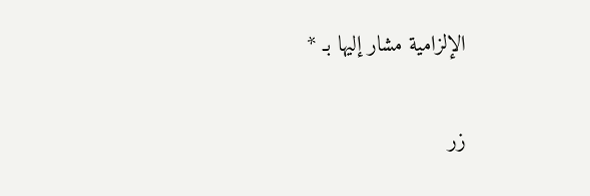الإلزامية مشار إليها بـ *

زر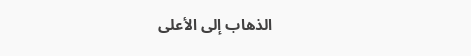الذهاب إلى الأعلى